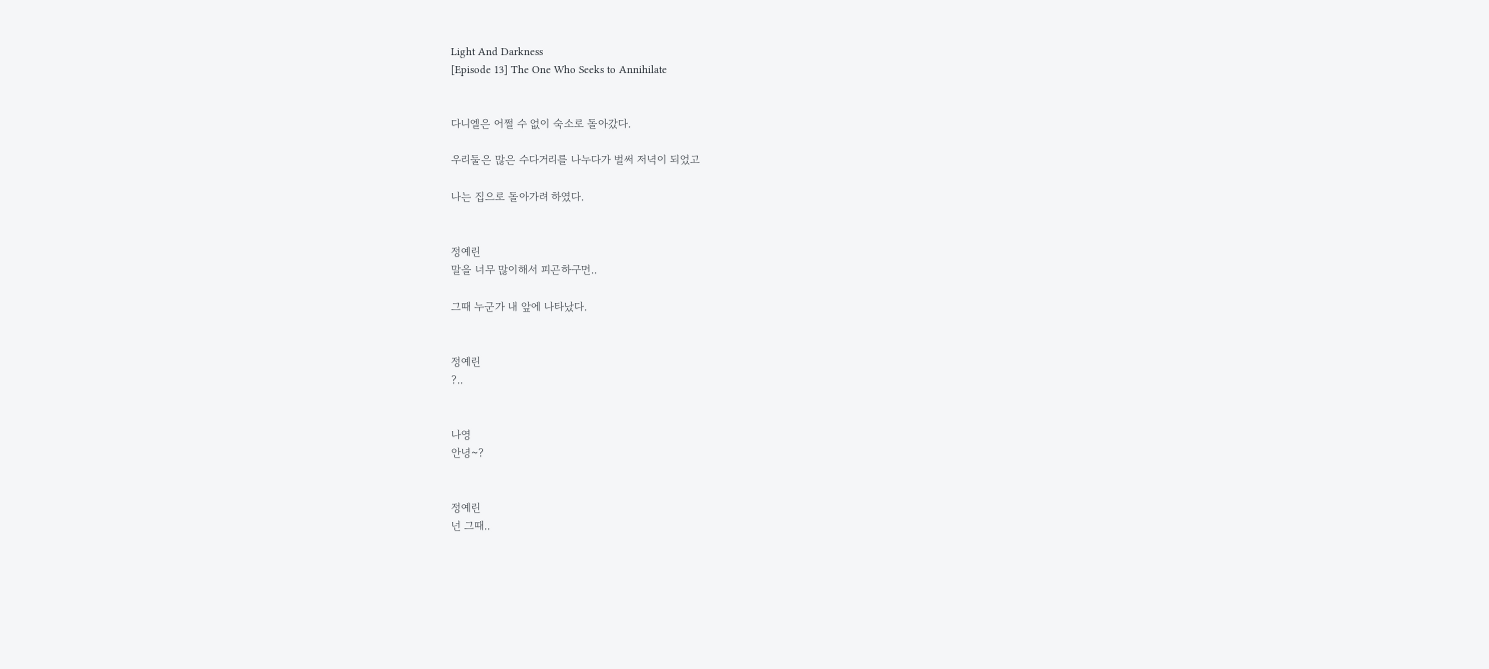Light And Darkness
[Episode 13] The One Who Seeks to Annihilate


다니엘은 어쩔 수 없이 숙소로 돌아갔다.

우리둘은 많은 수다거리를 나누다가 벌써 저녁이 되었고

나는 집으로 돌아가려 하였다.


정예린
말을 너무 많이해서 피곤하구먼..

그때 누군가 내 앞에 나타났다.


정예린
?..


나영
안녕~?


정예린
넌 그때..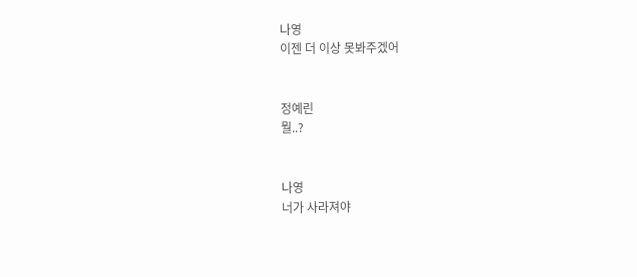나영
이젠 더 이상 못봐주겠어


정예린
뭘..?


나영
너가 사라져야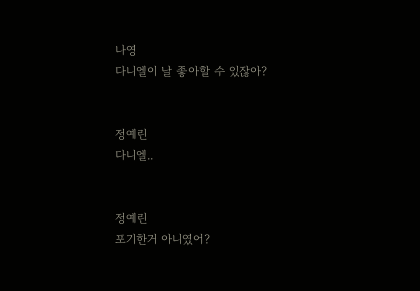나영
다니엘이 날 좋아할 수 있잖아?


정예린
다니엘..


정예린
포기한거 아니였어?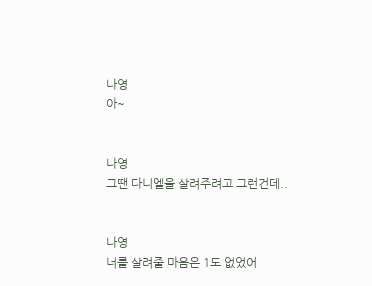나영
아~


나영
그땐 다니엘을 살려주려고 그런건데..


나영
너를 살려줄 마음은 1도 없었어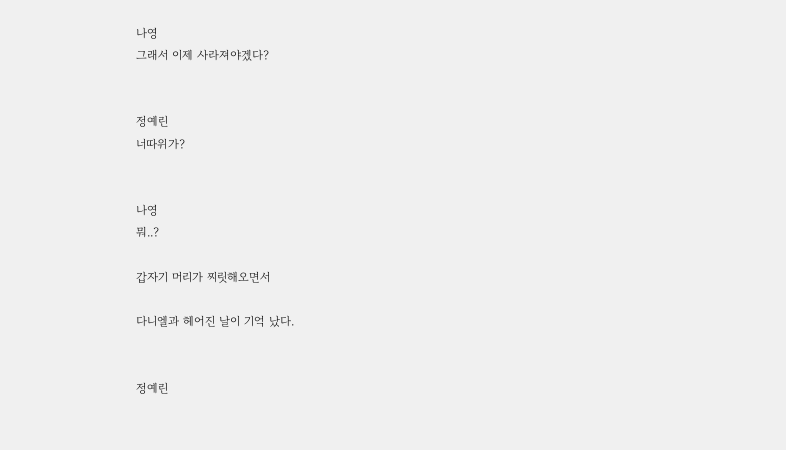나영
그래서 이제 사라져야겠다?


정예린
너따위가?


나영
뭐..?

갑자기 머리가 찌릿해오면서

다니엘과 헤어진 날이 기억 났다.


정예린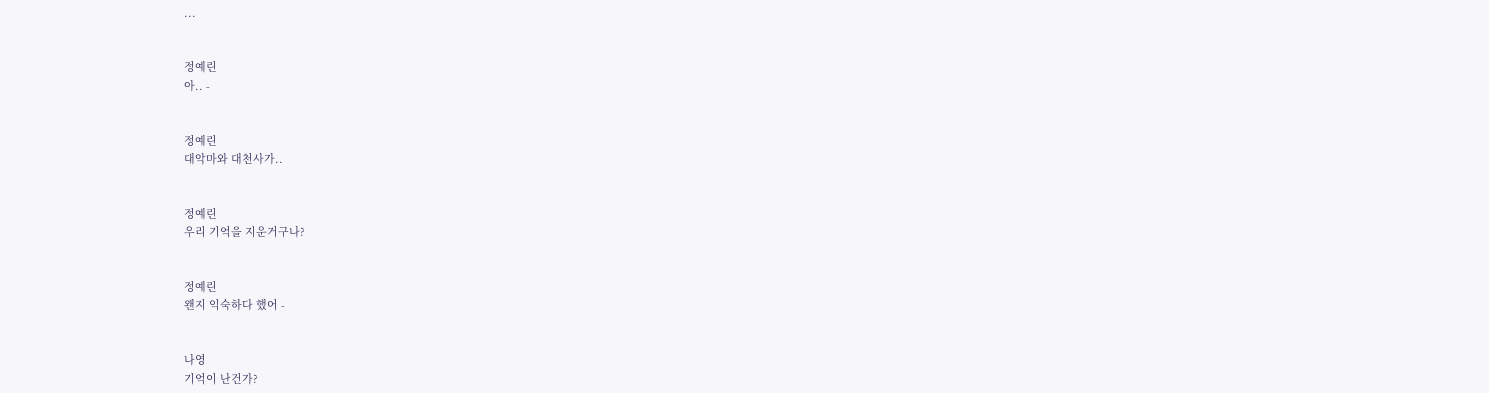...


정예린
아.. -


정예린
대악마와 대천사가..


정예린
우리 기억을 지운거구나?


정예린
왠지 익숙하다 했어 -


나영
기억이 난건가?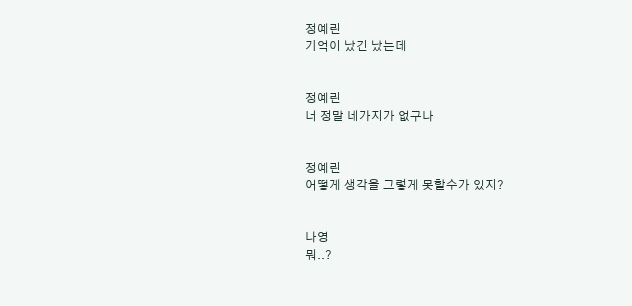정예린
기억이 났긴 났는데


정예린
너 정말 네가지가 없구나


정예린
어떻게 생각을 그렇게 못할수가 있지?


나영
뭐..?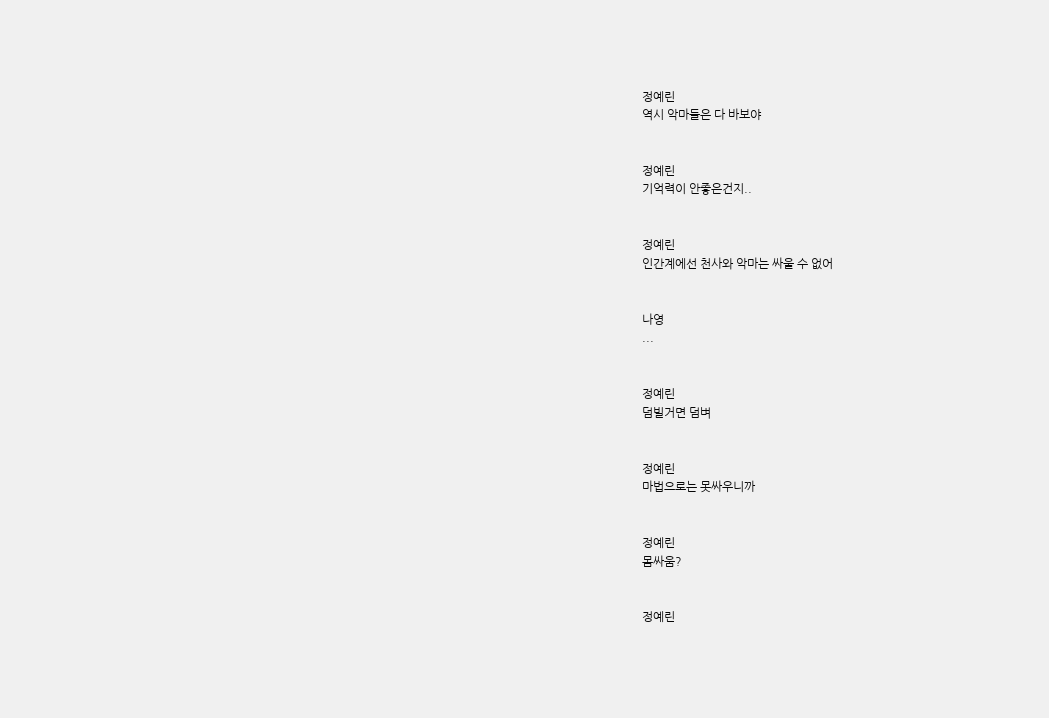정예린
역시 악마들은 다 바보야


정예린
기억력이 안좋은건지..


정예린
인간계에선 천사와 악마는 싸울 수 없어


나영
...


정예린
덤빌거면 덤벼


정예린
마법으로는 못싸우니까


정예린
몸싸움?


정예린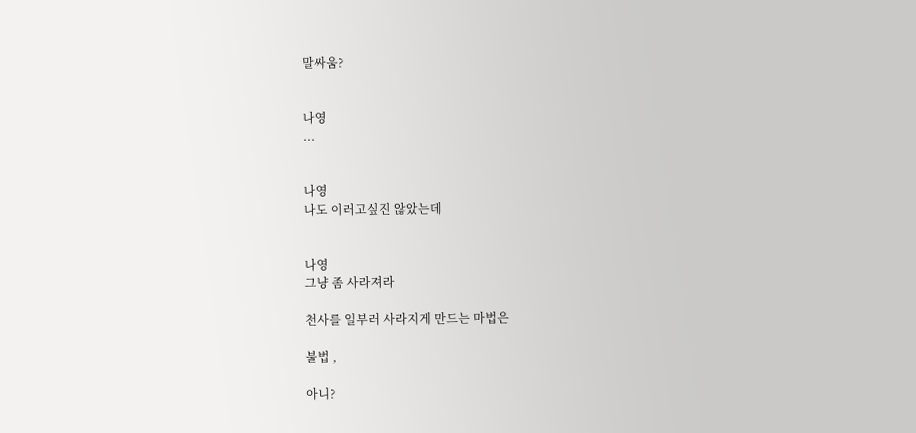말싸움?


나영
...


나영
나도 이러고싶진 않았는데


나영
그냥 좀 사라져라

천사를 일부러 사라지게 만드는 마법은

불법 ,

아니?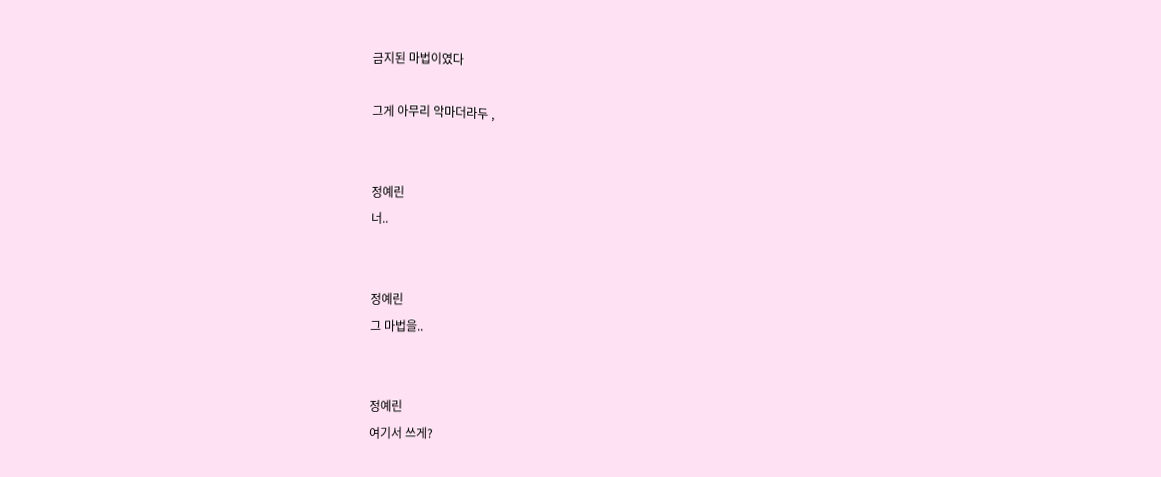금지된 마법이였다

그게 아무리 악마더라두 ,


정예린
너..


정예린
그 마법을..


정예린
여기서 쓰게?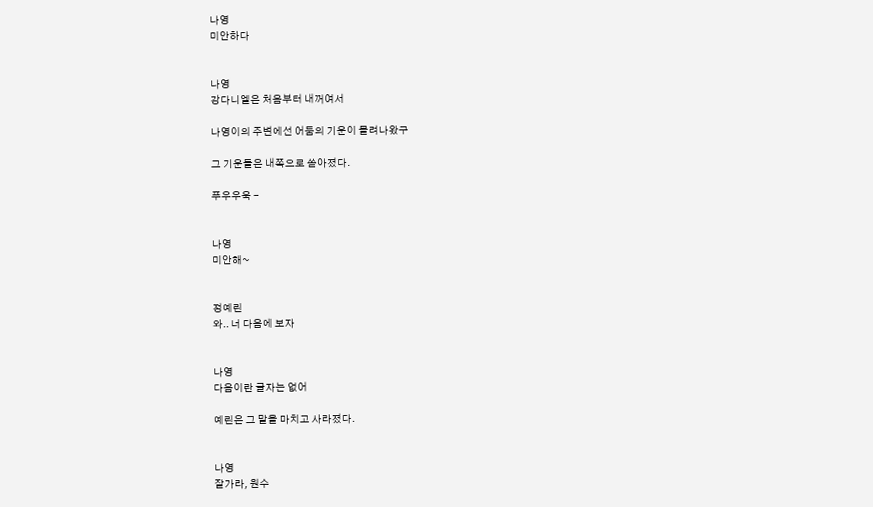나영
미안하다


나영
강다니엘은 처음부터 내꺼여서

나영이의 주변에선 어둠의 기운이 몰려나왔구

그 기운들은 내쪽으로 쏟아졌다.

푸우우욱 -


나영
미안해~


정예린
와.. 너 다음에 보자


나영
다음이란 글자는 없어

예린은 그 말을 마치고 사라졌다.


나영
잘가라, 원수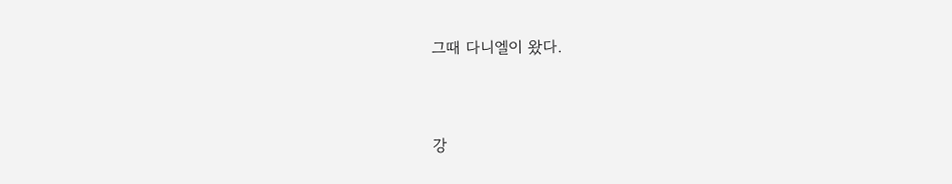그때 다니엘이 왔다.


강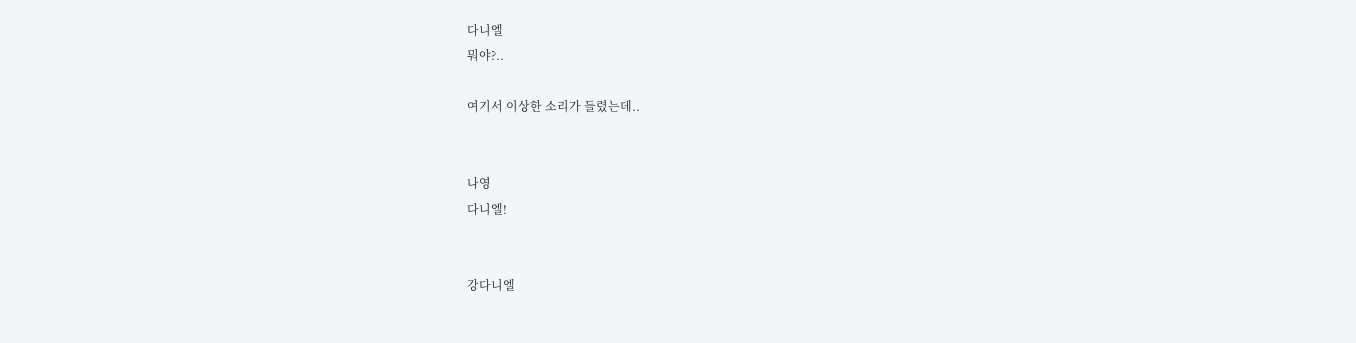다니엘
뭐야?..

여기서 이상한 소리가 들렸는데..


나영
다니엘!


강다니엘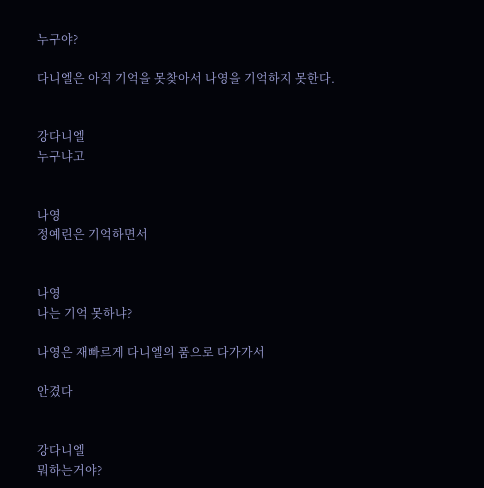누구야?

다니엘은 아직 기억을 못찾아서 나영을 기억하지 못한다.


강다니엘
누구냐고


나영
정예린은 기억하면서


나영
나는 기억 못하냐?

나영은 재빠르게 다니엘의 품으로 다가가서

안겼다


강다니엘
뭐하는거야?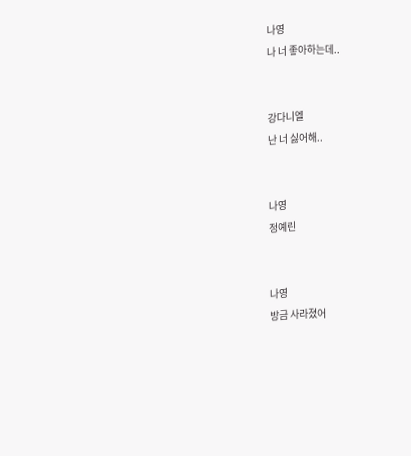나영
나 너 좋아하는데..


강다니엘
난 너 싫어해..


나영
정예린


나영
방금 사라졌어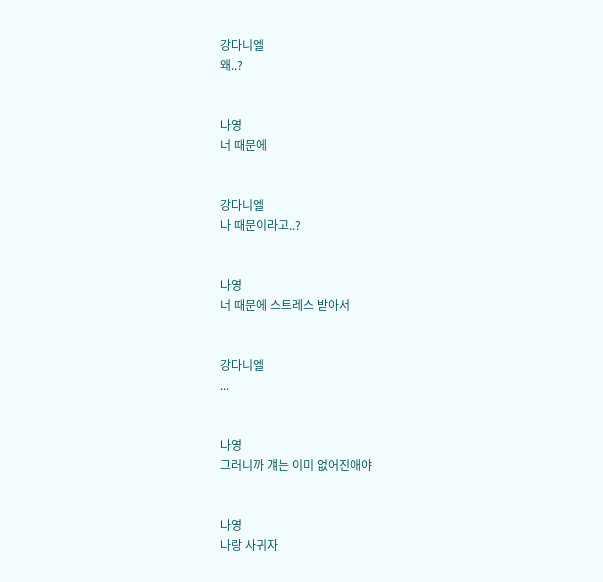강다니엘
왜..?


나영
너 때문에


강다니엘
나 때문이라고..?


나영
너 때문에 스트레스 받아서


강다니엘
...


나영
그러니까 걔는 이미 없어진애야


나영
나랑 사귀자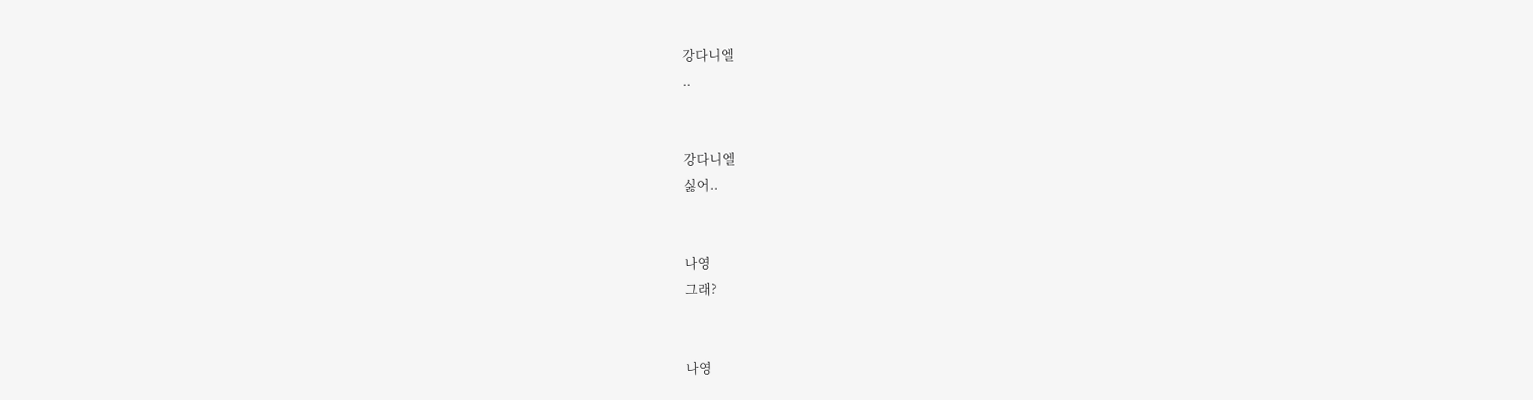강다니엘
..


강다니엘
싫어..


나영
그래?


나영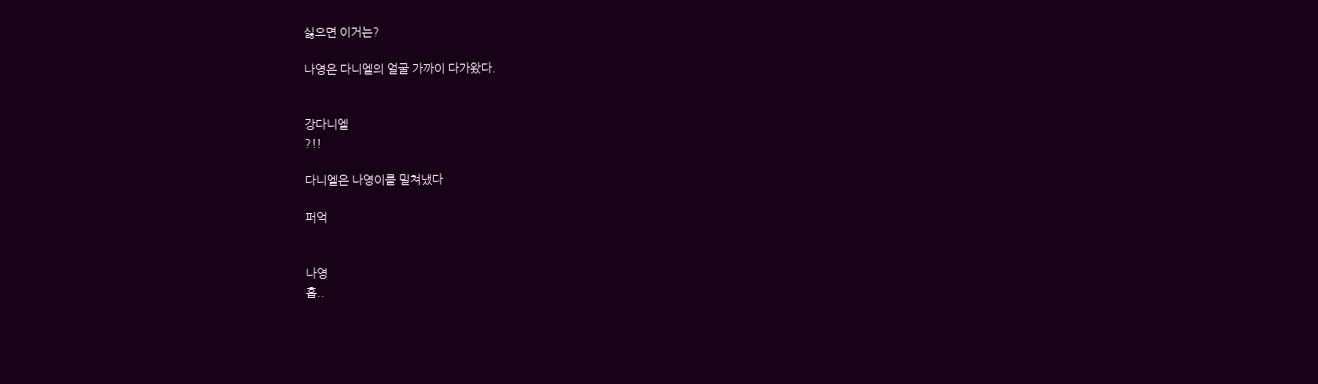싫으면 이거는?

나영은 다니엘의 얼굴 가까이 다가왔다.


강다니엘
?!!

다니엘은 나영이를 밀쳐냈다

퍼억


나영
흡..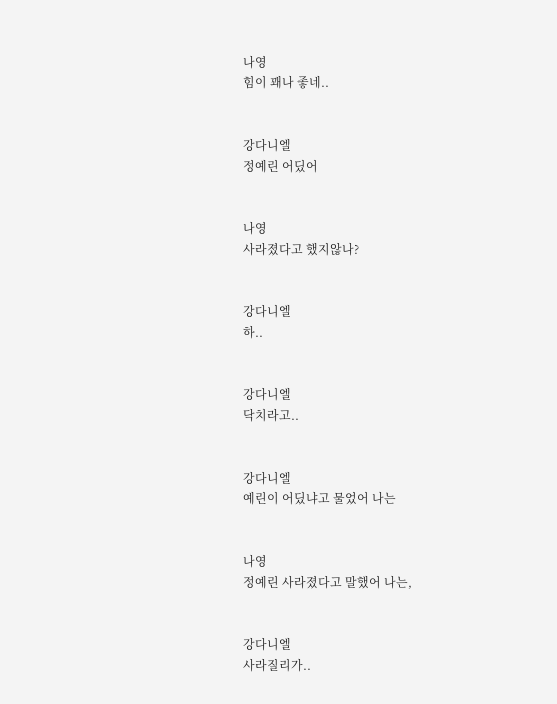나영
힘이 꽤나 좋네..


강다니엘
정예린 어딨어


나영
사라졌다고 했지않나?


강다니엘
하..


강다니엘
닥치라고..


강다니엘
예린이 어딨냐고 물었어 나는


나영
정예린 사라졌다고 말했어 나는,


강다니엘
사라질리가..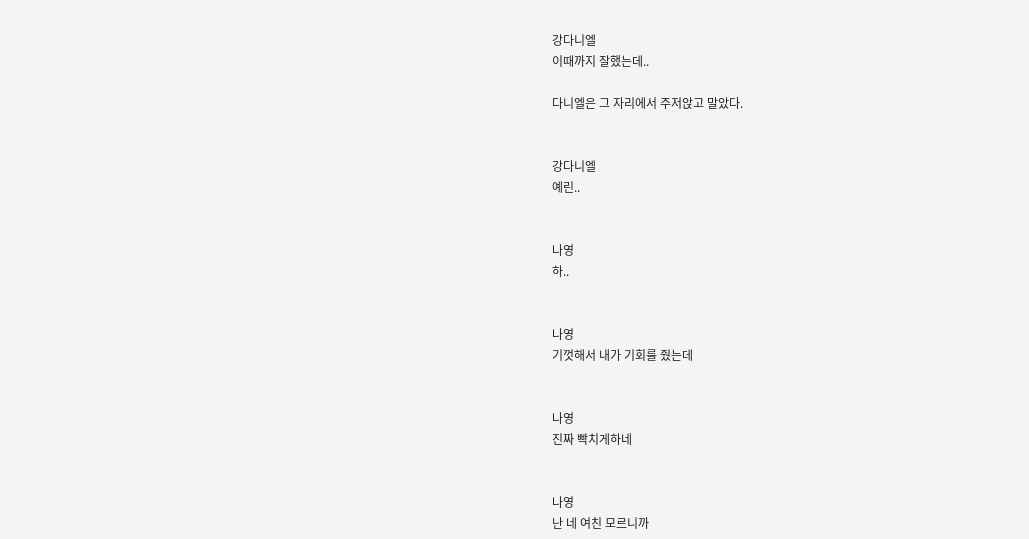강다니엘
이때까지 잘했는데..

다니엘은 그 자리에서 주저앉고 말았다.


강다니엘
예린..


나영
하..


나영
기껏해서 내가 기회를 줬는데


나영
진짜 빡치게하네


나영
난 네 여친 모르니까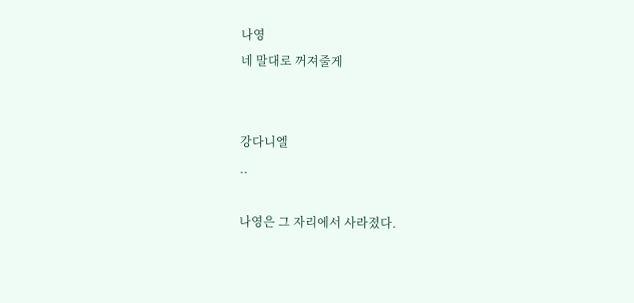나영
네 말대로 꺼져줄게


강다니엘
..

나영은 그 자리에서 사라졌다.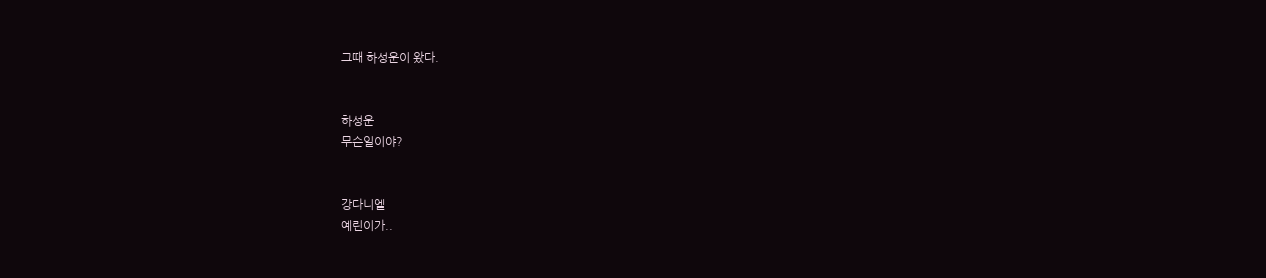그때 하성운이 왔다.


하성운
무슨일이야?


강다니엘
예린이가..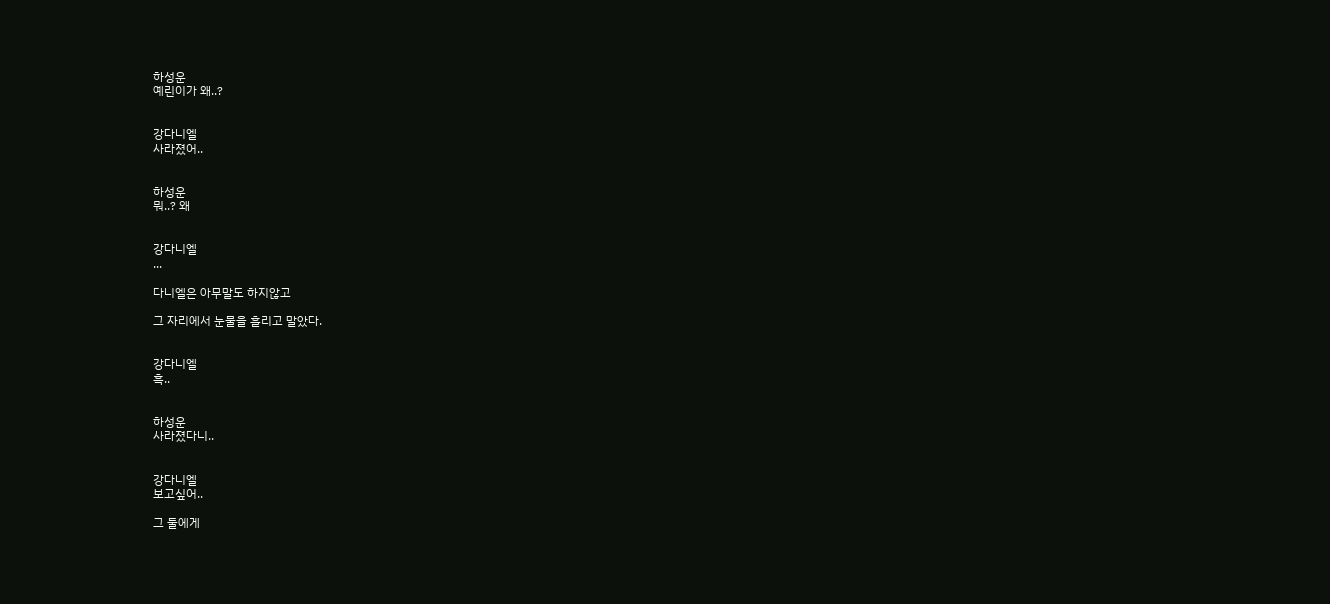하성운
예린이가 왜..?


강다니엘
사라졌어..


하성운
뭐..? 왜


강다니엘
...

다니엘은 아무말도 하지않고

그 자리에서 눈물을 흘리고 말았다.


강다니엘
흑..


하성운
사라졌다니..


강다니엘
보고싶어..

그 둘에게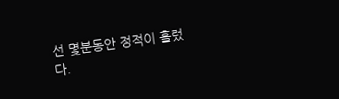선 몇분동안 정적이 흘렀다.